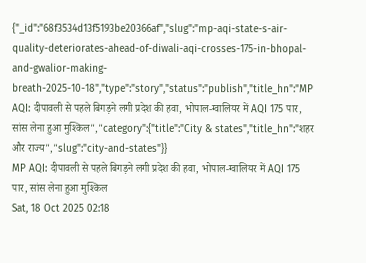{"_id":"68f3534d13f5193be20366af","slug":"mp-aqi-state-s-air-quality-deteriorates-ahead-of-diwali-aqi-crosses-175-in-bhopal-and-gwalior-making-breath-2025-10-18","type":"story","status":"publish","title_hn":"MP AQI: दीपावली से पहले बिगड़ने लगी प्रदेश की हवा, भोपाल-ग्वालियर में AQI 175 पार, सांस लेना हुआ मुश्किल","category":{"title":"City & states","title_hn":"शहर और राज्य","slug":"city-and-states"}}
MP AQI: दीपावली से पहले बिगड़ने लगी प्रदेश की हवा, भोपाल-ग्वालियर में AQI 175 पार, सांस लेना हुआ मुश्किल
Sat, 18 Oct 2025 02:18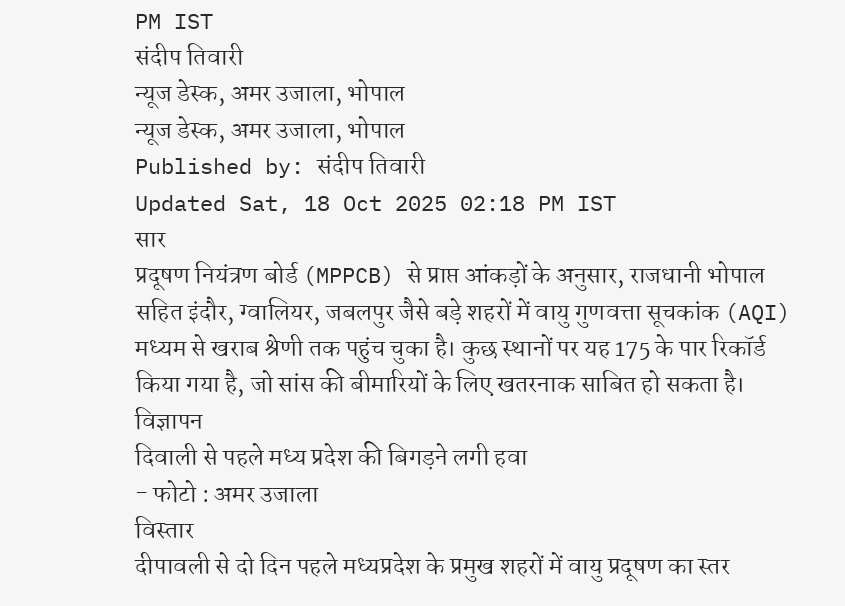PM IST
संदीप तिवारी
न्यूज डेस्क, अमर उजाला, भोपाल
न्यूज डेस्क, अमर उजाला, भोपाल
Published by: संदीप तिवारी
Updated Sat, 18 Oct 2025 02:18 PM IST
सार
प्रदूषण नियंत्रण बोर्ड (MPPCB) से प्राप्त आंकड़ों के अनुसार, राजधानी भोपाल सहित इंदौर, ग्वालियर, जबलपुर जैसे बड़े शहरों में वायु गुणवत्ता सूचकांक (AQI) मध्यम से खराब श्रेणी तक पहुंच चुका है। कुछ स्थानों पर यह 175 के पार रिकॉर्ड किया गया है, जो सांस की बीमारियों के लिए खतरनाक साबित हो सकता है।
विज्ञापन
दिवाली से पहले मध्य प्रदेश की बिगड़ने लगी हवा
- फोटो : अमर उजाला
विस्तार
दीपावली से दो दिन पहले मध्यप्रदेश के प्रमुख शहरों में वायु प्रदूषण का स्तर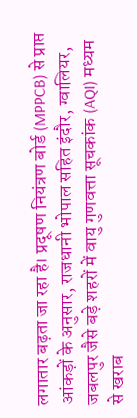लगातार बढ़ता जा रहा है। प्रदूषण नियंत्रण बोर्ड (MPPCB) से प्राप्त आंकड़ों के अनुसार, राजधानी भोपाल सहित इंदौर, ग्वालियर, जबलपुर जैसे बड़े शहरों में वायु गुणवत्ता सूचकांक (AQI) मध्यम से खराब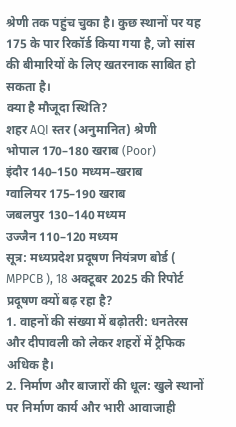श्रेणी तक पहुंच चुका है। कुछ स्थानों पर यह 175 के पार रिकॉर्ड किया गया है, जो सांस की बीमारियों के लिए खतरनाक साबित हो सकता है।
क्या है मौजूदा स्थिति?
शहर AQI स्तर (अनुमानित) श्रेणी
भोपाल 170–180 खराब (Poor)
इंदौर 140–150 मध्यम–खराब
ग्वालियर 175–190 खराब
जबलपुर 130–140 मध्यम
उज्जैन 110–120 मध्यम
सूत्र: मध्यप्रदेश प्रदूषण नियंत्रण बोर्ड ( MPPCB ), 18 अक्टूबर 2025 की रिपोर्ट
प्रदूषण क्यों बढ़ रहा है?
1. वाहनों की संख्या में बढ़ोतरी: धनतेरस और दीपावली को लेकर शहरों में ट्रैफिक अधिक है।
2. निर्माण और बाजारों की धूल: खुले स्थानों पर निर्माण कार्य और भारी आवाजाही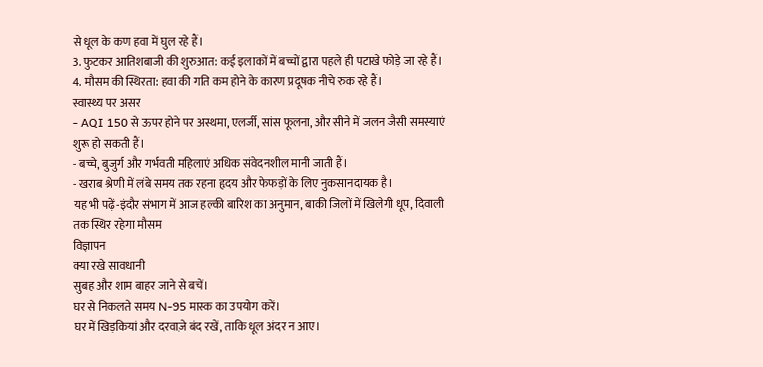से धूल के कण हवा में घुल रहे हैं।
3. फुटकर आतिशबाजी की शुरुआत: कई इलाकों में बच्चों द्वारा पहले ही पटाखे फोड़े जा रहे हैं।
4. मौसम की स्थिरता: हवा की गति कम होने के कारण प्रदूषक नीचे रुक रहे हैं।
स्वास्थ्य पर असर
- AQI 150 से ऊपर होने पर अस्थमा, एलर्जी, सांस फूलना, और सीने में जलन जैसी समस्याएं शुरू हो सकती हैं।
- बच्चे, बुजुर्ग और गर्भवती महिलाएं अधिक संवेदनशील मानी जाती हैं।
- खराब श्रेणी में लंबे समय तक रहना हृदय और फेफड़ों के लिए नुकसानदायक है।
यह भी पढ़ें-इंदौर संभाग में आज हल्की बारिश का अनुमान, बाकी जिलों में खिलेगी धूप, दिवाली तक स्थिर रहेगा मौसम
विज्ञापन
क्या रखे सावधानी
सुबह और शाम बाहर जाने से बचें।
घर से निकलते समय N-95 मास्क का उपयोग करें।
घर में खिड़कियां और दरवाज़े बंद रखें, ताकि धूल अंदर न आए।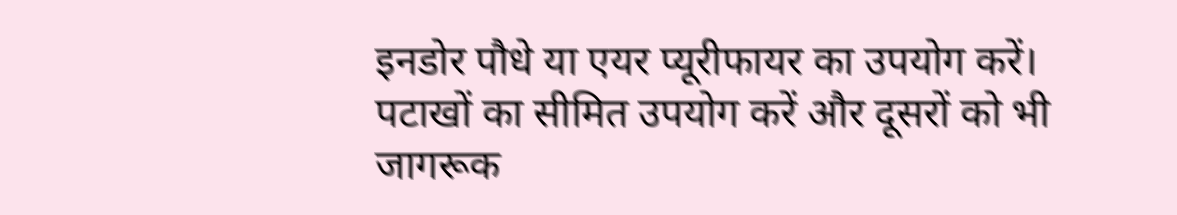इनडोर पौधे या एयर प्यूरीफायर का उपयोग करें।
पटाखों का सीमित उपयोग करें और दूसरों को भी जागरूक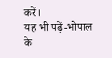करें।
यह भी पढ़ें-भोपाल के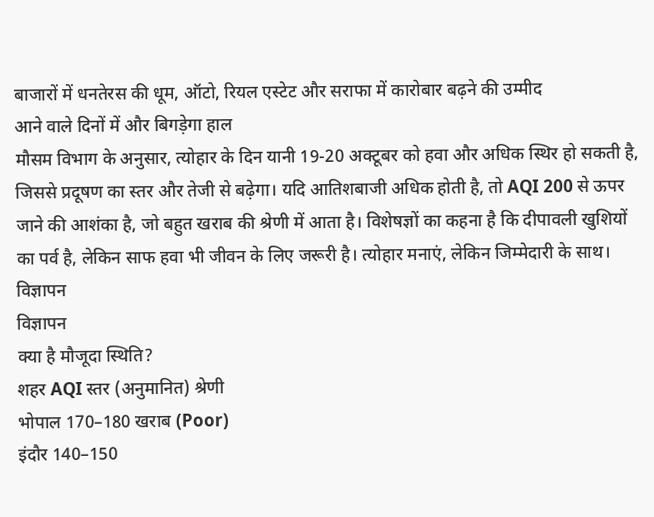बाजारों में धनतेरस की धूम, ऑटो, रियल एस्टेट और सराफा में कारोबार बढ़ने की उम्मीद
आने वाले दिनों में और बिगड़ेगा हाल
मौसम विभाग के अनुसार, त्योहार के दिन यानी 19-20 अक्टूबर को हवा और अधिक स्थिर हो सकती है, जिससे प्रदूषण का स्तर और तेजी से बढ़ेगा। यदि आतिशबाजी अधिक होती है, तो AQI 200 से ऊपर जाने की आशंका है, जो बहुत खराब की श्रेणी में आता है। विशेषज्ञों का कहना है कि दीपावली खुशियों का पर्व है, लेकिन साफ हवा भी जीवन के लिए जरूरी है। त्योहार मनाएं, लेकिन जिम्मेदारी के साथ।
विज्ञापन
विज्ञापन
क्या है मौजूदा स्थिति?
शहर AQI स्तर (अनुमानित) श्रेणी
भोपाल 170–180 खराब (Poor)
इंदौर 140–150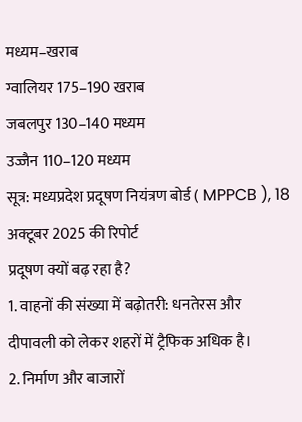मध्यम–खराब
ग्वालियर 175–190 खराब
जबलपुर 130–140 मध्यम
उज्जैन 110–120 मध्यम
सूत्र: मध्यप्रदेश प्रदूषण नियंत्रण बोर्ड ( MPPCB ), 18 अक्टूबर 2025 की रिपोर्ट
प्रदूषण क्यों बढ़ रहा है?
1. वाहनों की संख्या में बढ़ोतरी: धनतेरस और दीपावली को लेकर शहरों में ट्रैफिक अधिक है।
2. निर्माण और बाजारों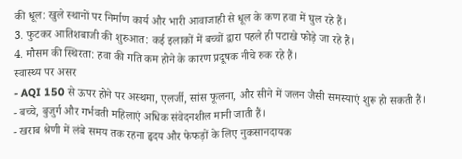की धूल: खुले स्थानों पर निर्माण कार्य और भारी आवाजाही से धूल के कण हवा में घुल रहे हैं।
3. फुटकर आतिशबाजी की शुरुआत: कई इलाकों में बच्चों द्वारा पहले ही पटाखे फोड़े जा रहे हैं।
4. मौसम की स्थिरता: हवा की गति कम होने के कारण प्रदूषक नीचे रुक रहे हैं।
स्वास्थ्य पर असर
- AQI 150 से ऊपर होने पर अस्थमा, एलर्जी, सांस फूलना, और सीने में जलन जैसी समस्याएं शुरू हो सकती हैं।
- बच्चे, बुजुर्ग और गर्भवती महिलाएं अधिक संवेदनशील मानी जाती हैं।
- खराब श्रेणी में लंबे समय तक रहना हृदय और फेफड़ों के लिए नुकसानदायक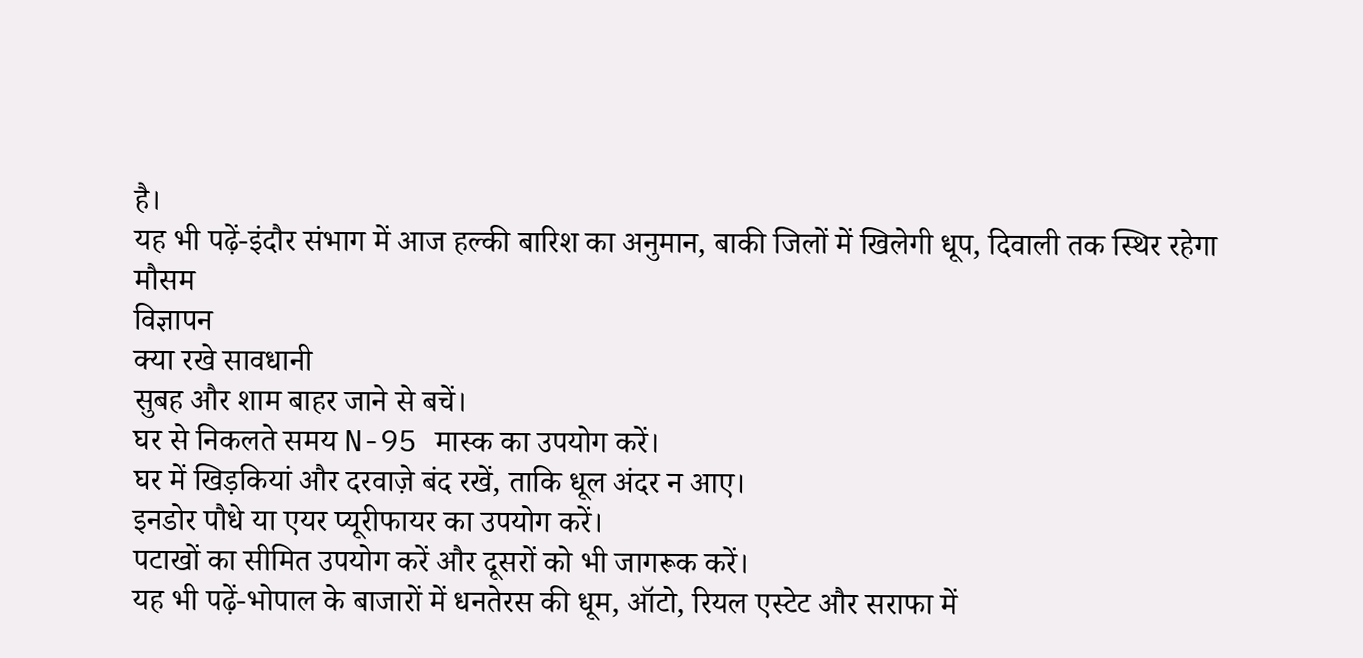है।
यह भी पढ़ें-इंदौर संभाग में आज हल्की बारिश का अनुमान, बाकी जिलों में खिलेगी धूप, दिवाली तक स्थिर रहेगा मौसम
विज्ञापन
क्या रखे सावधानी
सुबह और शाम बाहर जाने से बचें।
घर से निकलते समय N-95 मास्क का उपयोग करें।
घर में खिड़कियां और दरवाज़े बंद रखें, ताकि धूल अंदर न आए।
इनडोर पौधे या एयर प्यूरीफायर का उपयोग करें।
पटाखों का सीमित उपयोग करें और दूसरों को भी जागरूक करें।
यह भी पढ़ें-भोपाल के बाजारों में धनतेरस की धूम, ऑटो, रियल एस्टेट और सराफा में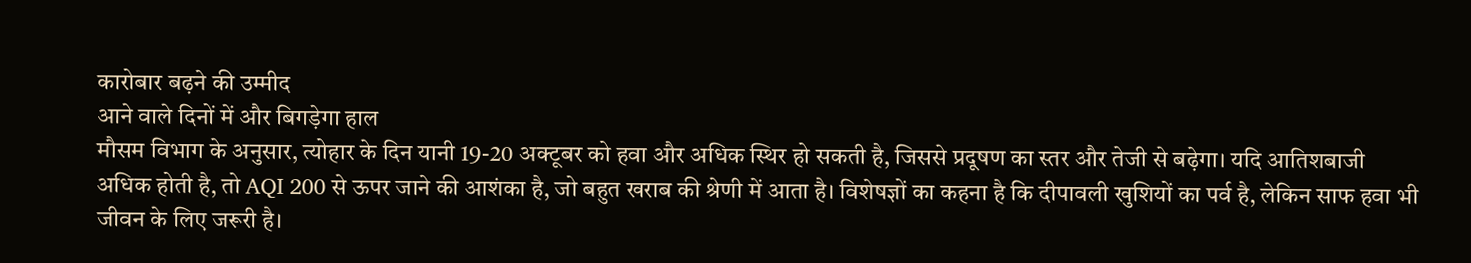कारोबार बढ़ने की उम्मीद
आने वाले दिनों में और बिगड़ेगा हाल
मौसम विभाग के अनुसार, त्योहार के दिन यानी 19-20 अक्टूबर को हवा और अधिक स्थिर हो सकती है, जिससे प्रदूषण का स्तर और तेजी से बढ़ेगा। यदि आतिशबाजी अधिक होती है, तो AQI 200 से ऊपर जाने की आशंका है, जो बहुत खराब की श्रेणी में आता है। विशेषज्ञों का कहना है कि दीपावली खुशियों का पर्व है, लेकिन साफ हवा भी जीवन के लिए जरूरी है।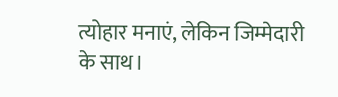त्योहार मनाएं, लेकिन जिम्मेदारी के साथ।